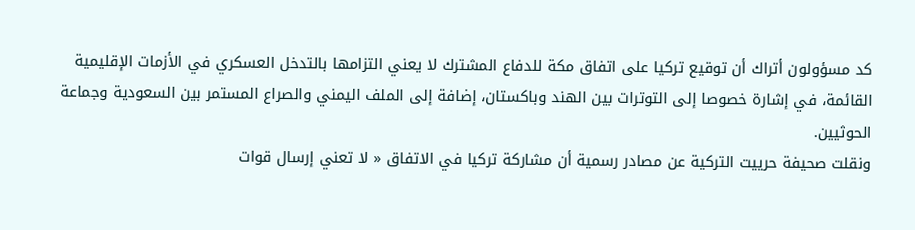كد مسؤولون أتراك أن توقيع تركيا على اتفاق مكة للدفاع المشترك لا يعني التزامها بالتدخل العسكري في الأزمات الإقليمية القائمة، في إشارة خصوصا إلى التوترات بين الهند وباكستان، إضافة إلى الملف اليمني والصراع المستمر بين السعودية وجماعة الحوثيين.
ونقلت صحيفة حرييت التركية عن مصادر رسمية أن مشاركة تركيا في الاتفاق « لا تعني إرسال قوات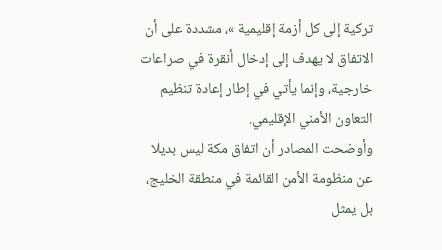تركية إلى كل أزمة إقليمية »، مشددة على أن الاتفاق لا يهدف إلى إدخال أنقرة في صراعات خارجية، وإنما يأتي في إطار إعادة تنظيم التعاون الأمني الإقليمي.
وأوضحت المصادر أن اتفاق مكة ليس بديلا عن منظومة الأمن القائمة في منطقة الخليج، بل يمثل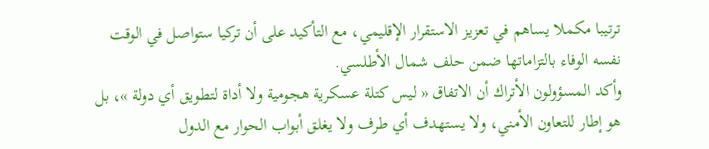ترتيبا مكملا يساهم في تعزيز الاستقرار الإقليمي، مع التأكيد على أن تركيا ستواصل في الوقت نفسه الوفاء بالتزاماتها ضمن حلف شمال الأطلسي.
وأكد المسؤولون الأتراك أن الاتفاق « ليس كتلة عسكرية هجومية ولا أداة لتطويق أي دولة »، بل هو إطار للتعاون الأمني، ولا يستهدف أي طرف ولا يغلق أبواب الحوار مع الدول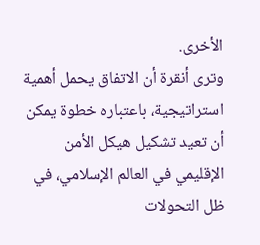الأخرى.
وترى أنقرة أن الاتفاق يحمل أهمية استراتيجية، باعتباره خطوة يمكن أن تعيد تشكيل هيكل الأمن الإقليمي في العالم الإسلامي، في ظل التحولات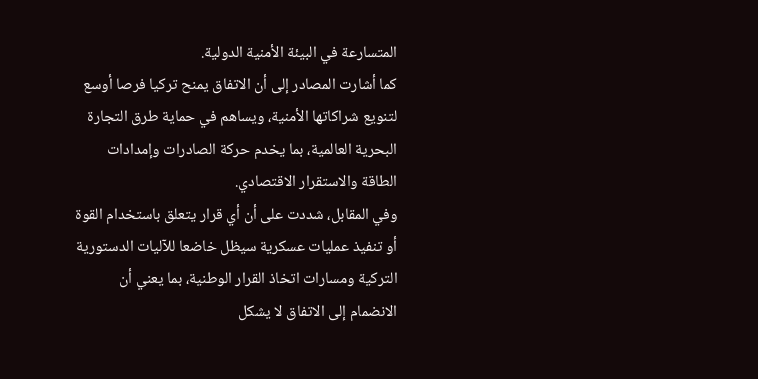المتسارعة في البيئة الأمنية الدولية.
كما أشارت المصادر إلى أن الاتفاق يمنح تركيا فرصا أوسع لتنويع شراكاتها الأمنية، ويساهم في حماية طرق التجارة البحرية العالمية، بما يخدم حركة الصادرات وإمدادات الطاقة والاستقرار الاقتصادي.
وفي المقابل، شددت على أن أي قرار يتعلق باستخدام القوة أو تنفيذ عمليات عسكرية سيظل خاضعا للآليات الدستورية التركية ومسارات اتخاذ القرار الوطنية، بما يعني أن الانضمام إلى الاتفاق لا يشكل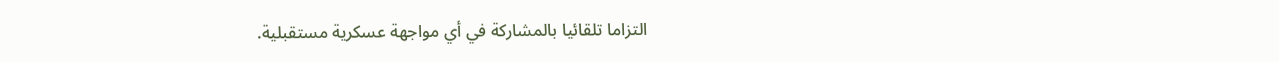التزاما تلقائيا بالمشاركة في أي مواجهة عسكرية مستقبلية.